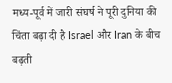मध्य-पूर्व में जारी संघर्ष ने पूरी दुनिया की चिंता बढ़ा दी है Israel और Iran के बीच बढ़ती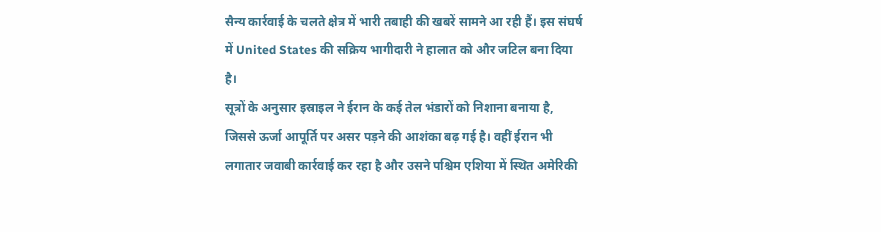सैन्य कार्रवाई के चलते क्षेत्र में भारी तबाही की खबरें सामने आ रही हैं। इस संघर्ष में United States की सक्रिय भागीदारी ने हालात को और जटिल बना दिया है।
सूत्रों के अनुसार इस्राइल ने ईरान के कई तेल भंडारों को निशाना बनाया है, जिससे ऊर्जा आपूर्ति पर असर पड़ने की आशंका बढ़ गई है। वहीं ईरान भी लगातार जवाबी कार्रवाई कर रहा है और उसने पश्चिम एशिया में स्थित अमेरिकी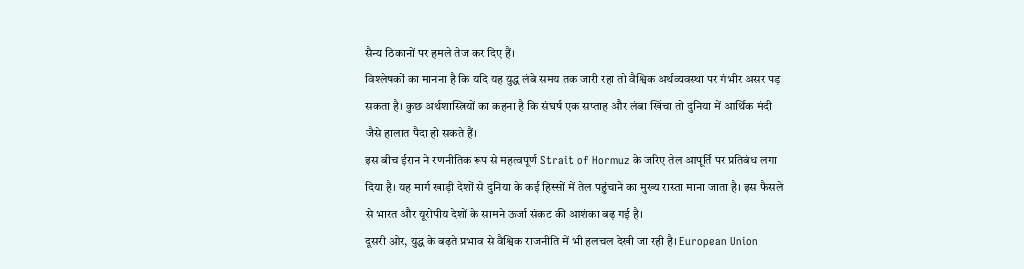सैन्य ठिकानों पर हमले तेज कर दिए हैं।
विश्लेषकों का मानना है कि यदि यह युद्ध लंबे समय तक जारी रहा तो वैश्विक अर्थव्यवस्था पर गंभीर असर पड़ सकता है। कुछ अर्थशास्त्रियों का कहना है कि संघर्ष एक सप्ताह और लंबा खिंचा तो दुनिया में आर्थिक मंदी जैसे हालात पैदा हो सकते हैं।
इस बीच ईरान ने रणनीतिक रूप से महत्वपूर्ण Strait of Hormuz के जरिए तेल आपूर्ति पर प्रतिबंध लगा दिया है। यह मार्ग खाड़ी देशों से दुनिया के कई हिस्सों में तेल पहुंचाने का मुख्य रास्ता माना जाता है। इस फैसले से भारत और यूरोपीय देशों के सामने ऊर्जा संकट की आशंका बढ़ गई है।
दूसरी ओर, युद्ध के बढ़ते प्रभाव से वैश्विक राजनीति में भी हलचल देखी जा रही है। European Union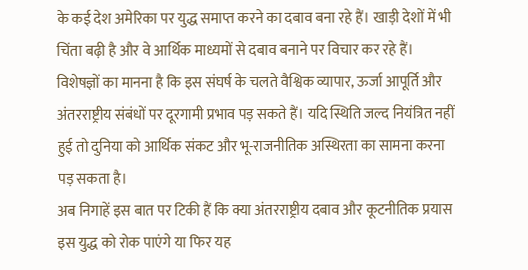के कई देश अमेरिका पर युद्ध समाप्त करने का दबाव बना रहे हैं। खाड़ी देशों में भी चिंता बढ़ी है और वे आर्थिक माध्यमों से दबाव बनाने पर विचार कर रहे हैं।
विशेषज्ञों का मानना है कि इस संघर्ष के चलते वैश्विक व्यापार, ऊर्जा आपूर्ति और अंतरराष्ट्रीय संबंधों पर दूरगामी प्रभाव पड़ सकते हैं। यदि स्थिति जल्द नियंत्रित नहीं हुई तो दुनिया को आर्थिक संकट और भू-राजनीतिक अस्थिरता का सामना करना पड़ सकता है।
अब निगाहें इस बात पर टिकी हैं कि क्या अंतरराष्ट्रीय दबाव और कूटनीतिक प्रयास इस युद्ध को रोक पाएंगे या फिर यह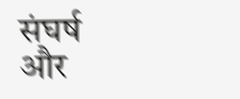संघर्ष और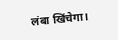लंबा खिंचेगा।